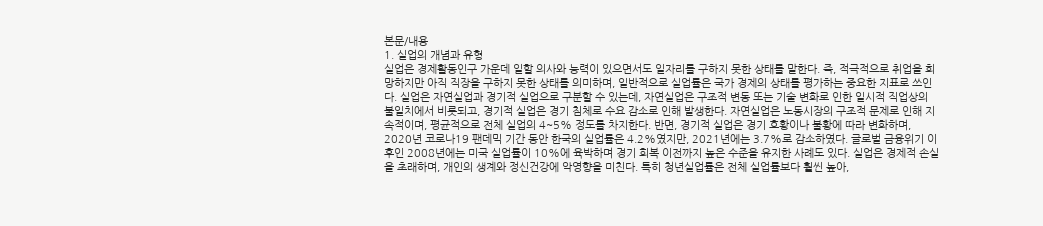본문/내용
1. 실업의 개념과 유형
실업은 경제활동인구 가운데 일할 의사와 능력이 있으면서도 일자리를 구하지 못한 상태를 말한다. 즉, 적극적으로 취업을 희망하지만 아직 직장을 구하지 못한 상태를 의미하며, 일반적으로 실업률은 국가 경제의 상태를 평가하는 중요한 지표로 쓰인다. 실업은 자연실업과 경기적 실업으로 구분할 수 있는데, 자연실업은 구조적 변동 또는 기술 변화로 인한 일시적 직업상의 불일치에서 비롯되고, 경기적 실업은 경기 침체로 수요 감소로 인해 발생한다. 자연실업은 노동시장의 구조적 문제로 인해 지속적이며, 평균적으로 전체 실업의 4~5% 정도를 차지한다. 반면, 경기적 실업은 경기 호황이나 불황에 따라 변화하며, 2020년 코로나19 팬데믹 기간 동안 한국의 실업률은 4.2%였지만, 2021년에는 3.7%로 감소하였다. 글로벌 금융위기 이후인 2008년에는 미국 실업률이 10%에 육박하며 경기 회복 이전까지 높은 수준을 유지한 사례도 있다. 실업은 경제적 손실을 초래하며, 개인의 생계와 정신건강에 악영향을 미친다. 특히 청년실업률은 전체 실업률보다 훨씬 높아,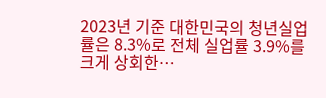2023년 기준 대한민국의 청년실업률은 8.3%로 전체 실업률 3.9%를 크게 상회한…